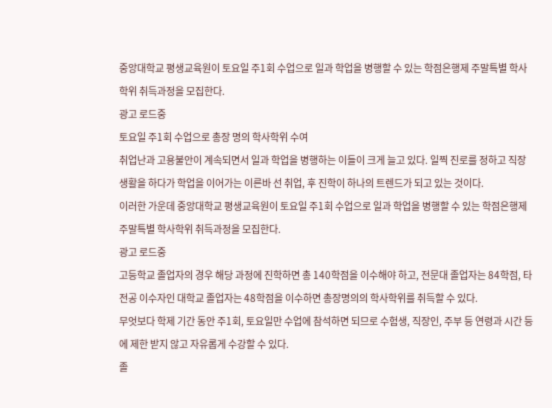중앙대학교 평생교육원이 토요일 주1회 수업으로 일과 학업을 병행할 수 있는 학점은행제 주말특별 학사학위 취득과정을 모집한다.
광고 로드중
토요일 주1회 수업으로 총장 명의 학사학위 수여
취업난과 고용불안이 계속되면서 일과 학업을 병행하는 이들이 크게 늘고 있다. 일찍 진로를 정하고 직장생활을 하다가 학업을 이어가는 이른바 선 취업, 후 진학이 하나의 트렌드가 되고 있는 것이다.
이러한 가운데 중앙대학교 평생교육원이 토요일 주1회 수업으로 일과 학업을 병행할 수 있는 학점은행제 주말특별 학사학위 취득과정을 모집한다.
광고 로드중
고등학교 졸업자의 경우 해당 과정에 진학하면 총 140학점을 이수해야 하고, 전문대 졸업자는 84학점, 타 전공 이수자인 대학교 졸업자는 48학점을 이수하면 총장명의의 학사학위를 취득할 수 있다.
무엇보다 학제 기간 동안 주1회, 토요일만 수업에 참석하면 되므로 수험생, 직장인, 주부 등 연령과 시간 등에 제한 받지 않고 자유롭게 수강할 수 있다.
졸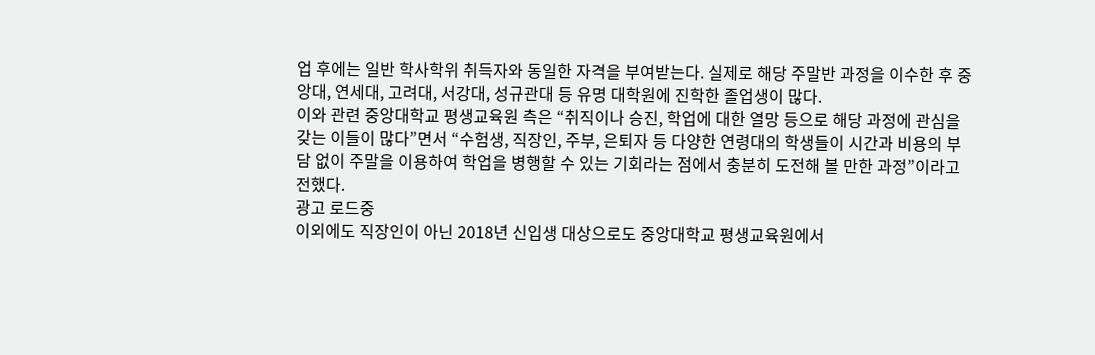업 후에는 일반 학사학위 취득자와 동일한 자격을 부여받는다. 실제로 해당 주말반 과정을 이수한 후 중앙대, 연세대, 고려대, 서강대, 성규관대 등 유명 대학원에 진학한 졸업생이 많다.
이와 관련 중앙대학교 평생교육원 측은 “취직이나 승진, 학업에 대한 열망 등으로 해당 과정에 관심을 갖는 이들이 많다”면서 “수험생, 직장인, 주부, 은퇴자 등 다양한 연령대의 학생들이 시간과 비용의 부담 없이 주말을 이용하여 학업을 병행할 수 있는 기회라는 점에서 충분히 도전해 볼 만한 과정”이라고 전했다.
광고 로드중
이외에도 직장인이 아닌 2018년 신입생 대상으로도 중앙대학교 평생교육원에서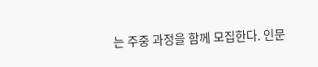는 주중 과정을 함께 모집한다. 인문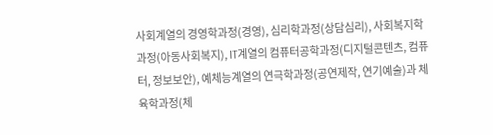사회계열의 경영학과정(경영), 심리학과정(상담심리), 사회복지학과정(아동사회복지), IT계열의 컴퓨터공학과정(디지털콘텐츠, 컴퓨터, 정보보안), 예체능계열의 연극학과정(공연제작, 연기예술)과 체육학과정(체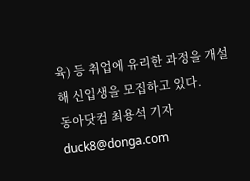육) 등 취업에 유리한 과정을 개설해 신입생을 모집하고 있다.
동아닷컴 최용석 기자 duck8@donga.com